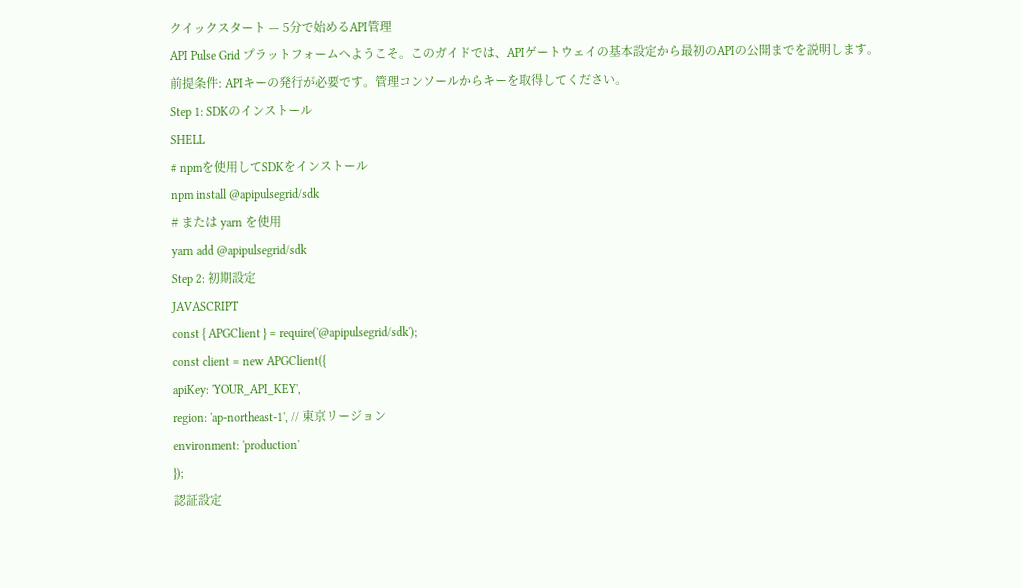クイックスタート — 5分で始めるAPI管理
API Pulse Grid プラットフォームへようこそ。このガイドでは、APIゲートウェイの基本設定から最初のAPIの公開までを説明します。
前提条件: APIキーの発行が必要です。管理コンソールからキーを取得してください。
Step 1: SDKのインストール
SHELL
# npmを使用してSDKをインストール
npm install @apipulsegrid/sdk
# または yarn を使用
yarn add @apipulsegrid/sdk
Step 2: 初期設定
JAVASCRIPT
const { APGClient } = require('@apipulsegrid/sdk');
const client = new APGClient({
apiKey: 'YOUR_API_KEY',
region: 'ap-northeast-1', // 東京リージョン
environment: 'production'
});
認証設定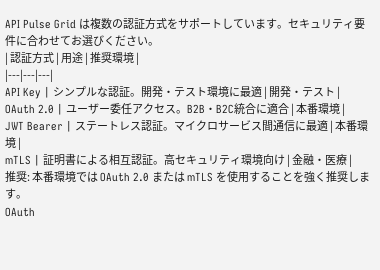API Pulse Grid は複数の認証方式をサポートしています。セキュリティ要件に合わせてお選びください。
| 認証方式 | 用途 | 推奨環境 |
|---|---|---|
API Key | シンプルな認証。開発・テスト環境に最適 | 開発・テスト |
OAuth 2.0 | ユーザー委任アクセス。B2B・B2C統合に適合 | 本番環境 |
JWT Bearer | ステートレス認証。マイクロサービス間通信に最適 | 本番環境 |
mTLS | 証明書による相互認証。高セキュリティ環境向け | 金融・医療 |
推奨: 本番環境では OAuth 2.0 または mTLS を使用することを強く推奨します。
OAuth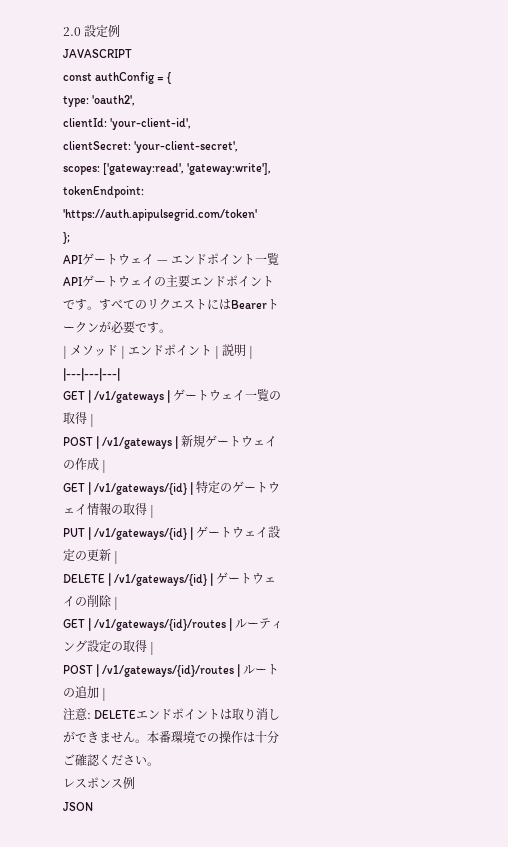2.0 設定例
JAVASCRIPT
const authConfig = {
type: 'oauth2',
clientId: 'your-client-id',
clientSecret: 'your-client-secret',
scopes: ['gateway:read', 'gateway:write'],
tokenEndpoint: 'https://auth.apipulsegrid.com/token'
};
APIゲートウェイ — エンドポイント一覧
APIゲートウェイの主要エンドポイントです。すべてのリクエストにはBearerトークンが必要です。
| メソッド | エンドポイント | 説明 |
|---|---|---|
GET | /v1/gateways | ゲートウェイ一覧の取得 |
POST | /v1/gateways | 新規ゲートウェイの作成 |
GET | /v1/gateways/{id} | 特定のゲートウェイ情報の取得 |
PUT | /v1/gateways/{id} | ゲートウェイ設定の更新 |
DELETE | /v1/gateways/{id} | ゲートウェイの削除 |
GET | /v1/gateways/{id}/routes | ルーティング設定の取得 |
POST | /v1/gateways/{id}/routes | ルートの追加 |
注意: DELETEエンドポイントは取り消しができません。本番環境での操作は十分ご確認ください。
レスポンス例
JSON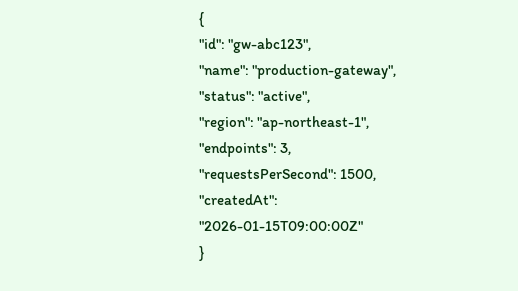{
"id": "gw-abc123",
"name": "production-gateway",
"status": "active",
"region": "ap-northeast-1",
"endpoints": 3,
"requestsPerSecond": 1500,
"createdAt": "2026-01-15T09:00:00Z"
}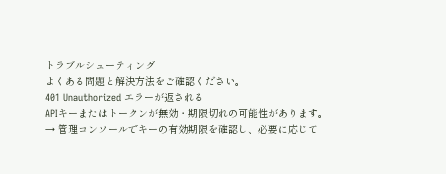トラブルシューティング
よくある問題と解決方法をご確認ください。
401 Unauthorized エラーが返される
APIキーまたはトークンが無効・期限切れの可能性があります。
→ 管理コンソールでキーの有効期限を確認し、必要に応じて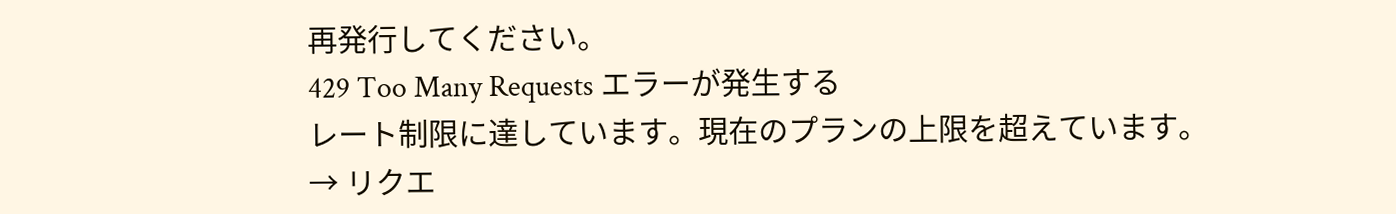再発行してください。
429 Too Many Requests エラーが発生する
レート制限に達しています。現在のプランの上限を超えています。
→ リクエ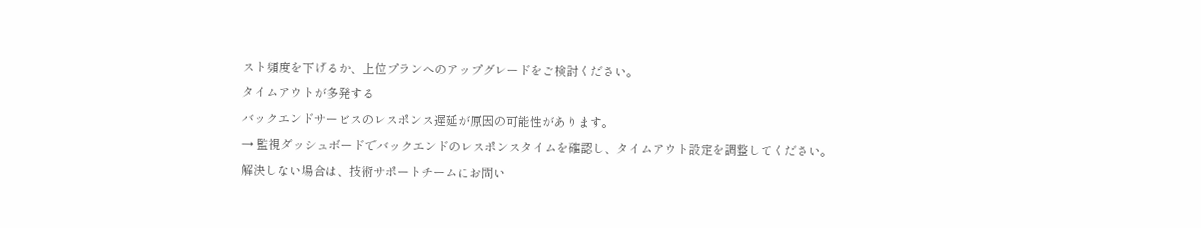スト頻度を下げるか、上位プランへのアップグレードをご検討ください。
タイムアウトが多発する
バックエンドサービスのレスポンス遅延が原因の可能性があります。
→ 監視ダッシュボードでバックエンドのレスポンスタイムを確認し、タイムアウト設定を調整してください。
解決しない場合は、技術サポートチームにお問い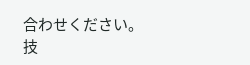合わせください。
技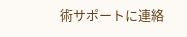術サポートに連絡